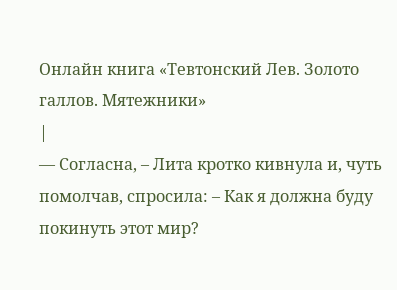Онлайн книга «Тевтонский Лев. Золото галлов. Мятежники»
|
— Согласна, – Лита кротко кивнула и, чуть помолчав, спросила: – Как я должна буду покинуть этот мир?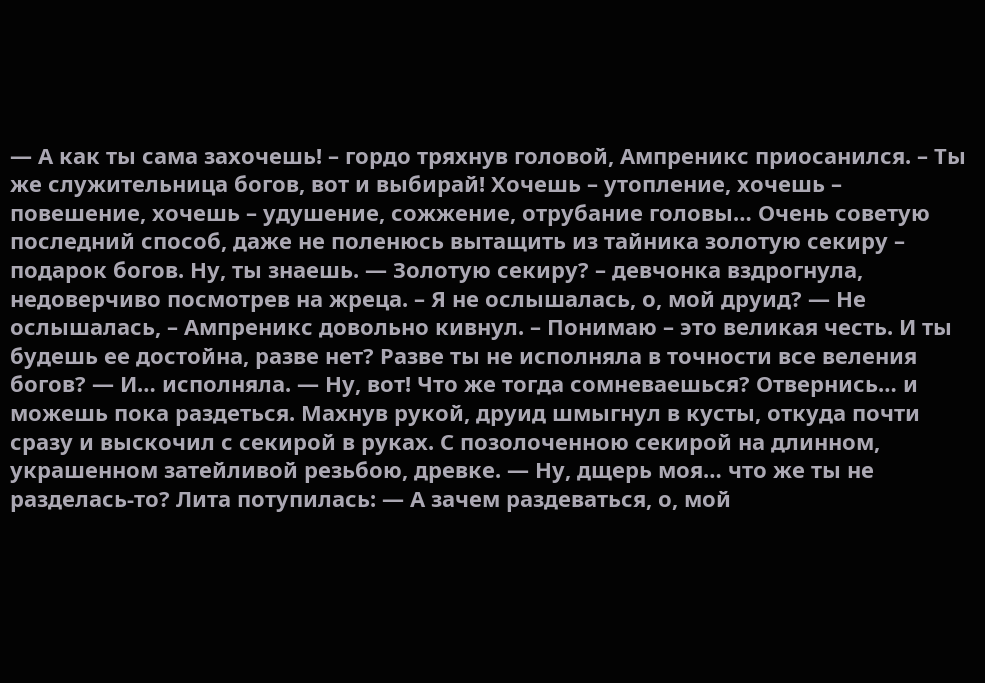— А как ты сама захочешь! – гордо тряхнув головой, Ампреникс приосанился. – Ты же служительница богов, вот и выбирай! Хочешь – утопление, хочешь – повешение, хочешь – удушение, сожжение, отрубание головы… Очень советую последний способ, даже не поленюсь вытащить из тайника золотую секиру – подарок богов. Ну, ты знаешь. — Золотую секиру? – девчонка вздрогнула, недоверчиво посмотрев на жреца. – Я не ослышалась, о, мой друид? — Не ослышалась, – Ампреникс довольно кивнул. – Понимаю – это великая честь. И ты будешь ее достойна, разве нет? Разве ты не исполняла в точности все веления богов? — И… исполняла. — Ну, вот! Что же тогда сомневаешься? Отвернись… и можешь пока раздеться. Махнув рукой, друид шмыгнул в кусты, откуда почти сразу и выскочил с секирой в руках. С позолоченною секирой на длинном, украшенном затейливой резьбою, древке. — Ну, дщерь моя… что же ты не разделась-то? Лита потупилась: — А зачем раздеваться, о, мой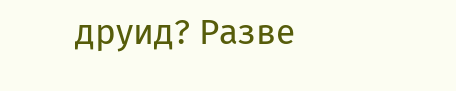друид? Разве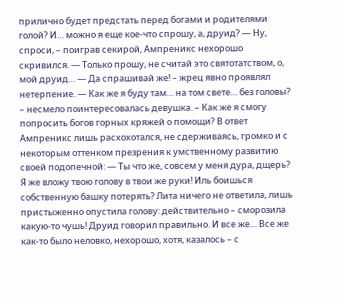прилично будет предстать перед богами и родителями голой? И… можно я еще кое-что спрошу, а, друид? — Ну, спроси, – поиграв секирой, Ампреникс нехорошо скривился. — Только прошу, не считай это святотатством, о, мой друид… — Да спрашивай же! – жрец явно проявлял нетерпение. — Как же я буду там… на том свете… без головы? – несмело поинтересовалась девушка. – Как же я смогу попросить богов горных кряжей о помощи? В ответ Ампреникс лишь расхохотался, не сдерживаясь, громко и с некоторым оттенком презрения к умственному развитию своей подопечной: — Ты что же, совсем у меня дура, дщерь? Я же вложу твою голову в твои же руки! Иль боишься собственную башку потерять? Лита ничего не ответила, лишь пристыженно опустила голову: действительно – сморозила какую-то чушь! Друид говорил правильно. И все же… Все же как-то было неловко, нехорошо, хотя, казалось – с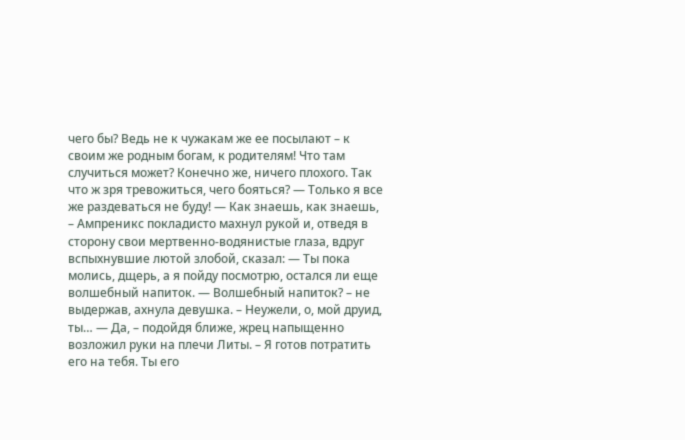чего бы? Ведь не к чужакам же ее посылают – к своим же родным богам, к родителям! Что там случиться может? Конечно же, ничего плохого. Так что ж зря тревожиться, чего бояться? — Только я все же раздеваться не буду! — Как знаешь, как знаешь, – Ампреникс покладисто махнул рукой и, отведя в сторону свои мертвенно-водянистые глаза, вдруг вспыхнувшие лютой злобой, сказал: — Ты пока молись, дщерь, а я пойду посмотрю, остался ли еще волшебный напиток. — Волшебный напиток? – не выдержав, ахнула девушка. – Неужели, о, мой друид, ты… — Да, – подойдя ближе, жрец напыщенно возложил руки на плечи Литы. – Я готов потратить его на тебя. Ты его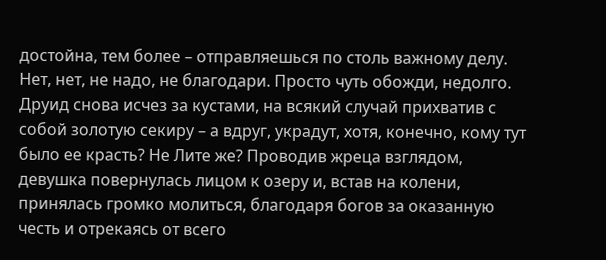достойна, тем более – отправляешься по столь важному делу. Нет, нет, не надо, не благодари. Просто чуть обожди, недолго. Друид снова исчез за кустами, на всякий случай прихватив с собой золотую секиру – а вдруг, украдут, хотя, конечно, кому тут было ее красть? Не Лите же? Проводив жреца взглядом, девушка повернулась лицом к озеру и, встав на колени, принялась громко молиться, благодаря богов за оказанную честь и отрекаясь от всего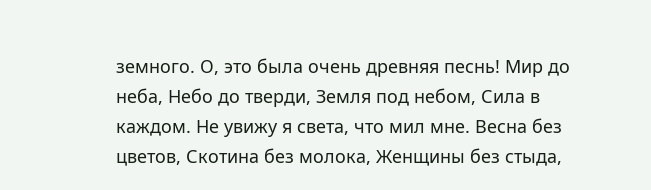земного. О, это была очень древняя песнь! Мир до неба, Небо до тверди, Земля под небом, Сила в каждом. Не увижу я света, что мил мне. Весна без цветов, Скотина без молока, Женщины без стыда,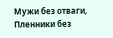Мужи без отваги, Пленники без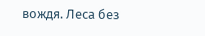вождя. Леса без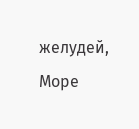желудей, Море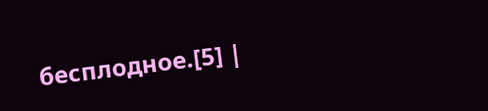бесплодное.[5] |